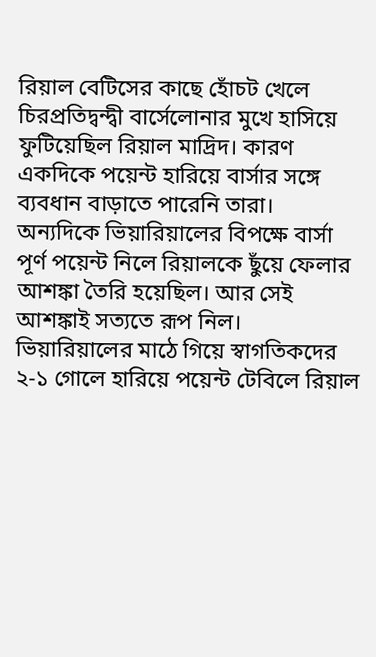রিয়াল বেটিসের কাছে হোঁচট খেলে চিরপ্রতিদ্বন্দ্বী বার্সেলোনার মুখে হাসিয়ে ফুটিয়েছিল রিয়াল মাদ্রিদ। কারণ একদিকে পয়েন্ট হারিয়ে বার্সার সঙ্গে ব্যবধান বাড়াতে পারেনি তারা।
অন্যদিকে ভিয়ারিয়ালের বিপক্ষে বার্সা পূর্ণ পয়েন্ট নিলে রিয়ালকে ছুঁয়ে ফেলার আশঙ্কা তৈরি হয়েছিল। আর সেই আশঙ্কাই সত্যতে রূপ নিল।
ভিয়ারিয়ালের মাঠে গিয়ে স্বাগতিকদের ২-১ গোলে হারিয়ে পয়েন্ট টেবিলে রিয়াল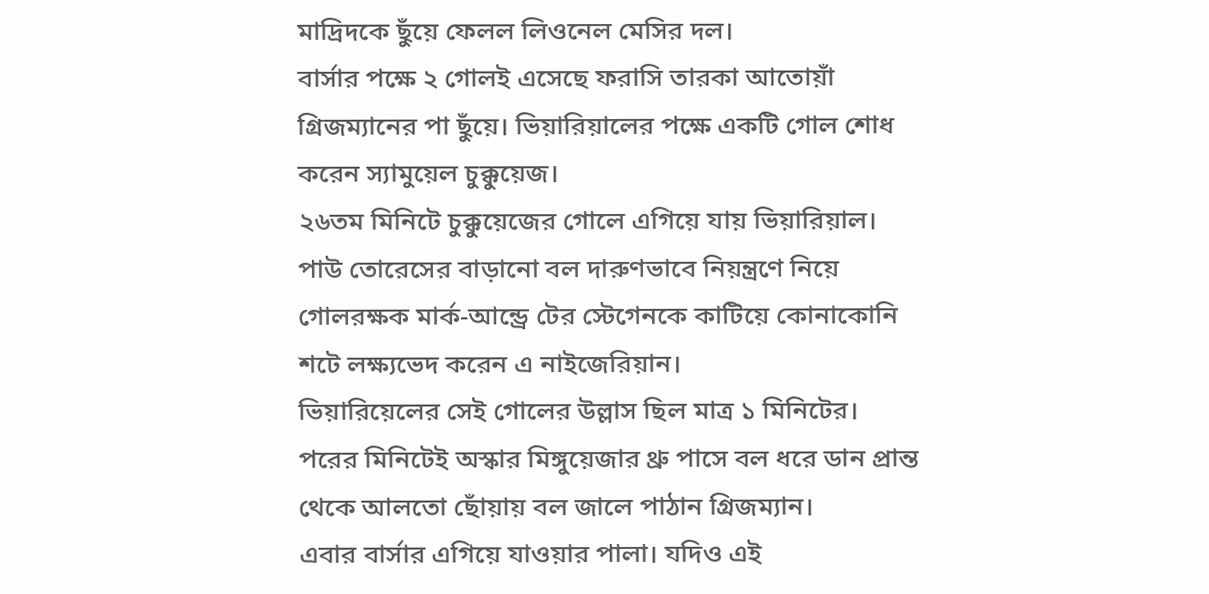মাদ্রিদকে ছুঁয়ে ফেলল লিওনেল মেসির দল।
বার্সার পক্ষে ২ গোলই এসেছে ফরাসি তারকা আতোয়াঁ গ্রিজম্যানের পা ছুঁয়ে। ভিয়ারিয়ালের পক্ষে একটি গোল শোধ করেন স্যামুয়েল চুক্কুয়েজ।
২৬তম মিনিটে চুক্কুয়েজের গোলে এগিয়ে যায় ভিয়ারিয়াল। পাউ তোরেসের বাড়ানো বল দারুণভাবে নিয়ন্ত্রণে নিয়ে গোলরক্ষক মার্ক-আন্ড্রে টের স্টেগেনকে কাটিয়ে কোনাকোনি শটে লক্ষ্যভেদ করেন এ নাইজেরিয়ান।
ভিয়ারিয়েলের সেই গোলের উল্লাস ছিল মাত্র ১ মিনিটের। পরের মিনিটেই অস্কার মিঙ্গুয়েজার থ্রু পাসে বল ধরে ডান প্রান্ত থেকে আলতো ছোঁয়ায় বল জালে পাঠান গ্রিজম্যান।
এবার বার্সার এগিয়ে যাওয়ার পালা। যদিও এই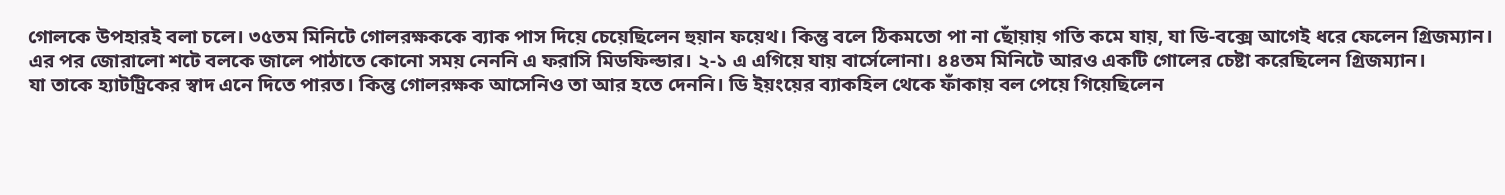গোলকে উপহারই বলা চলে। ৩৫তম মিনিটে গোলরক্ষককে ব্যাক পাস দিয়ে চেয়েছিলেন হুয়ান ফয়েথ। কিন্তু বলে ঠিকমতো পা না ছোঁয়ায় গতি কমে যায়, যা ডি-বক্সে আগেই ধরে ফেলেন গ্রিজম্যান।
এর পর জোরালো শটে বলকে জালে পাঠাতে কোনো সময় নেননি এ ফরাসি মিডফিল্ডার। ২-১ এ এগিয়ে যায় বার্সেলোনা। ৪৪তম মিনিটে আরও একটি গোলের চেষ্টা করেছিলেন গ্রিজম্যান।
যা তাকে হ্যাটট্রিকের স্বাদ এনে দিতে পারত। কিন্তু গোলরক্ষক আসেনিও তা আর হতে দেননি। ডি ইয়ংয়ের ব্যাকহিল থেকে ফাঁকায় বল পেয়ে গিয়েছিলেন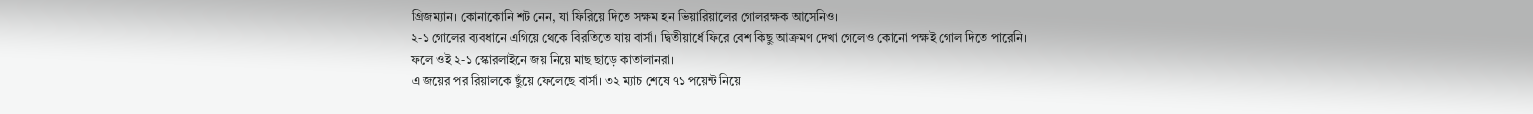গ্রিজম্যান। কোনাকোনি শট নেন, যা ফিরিয়ে দিতে সক্ষম হন ভিয়ারিয়ালের গোলরক্ষক আসেনিও।
২-১ গোলের ব্যবধানে এগিয়ে থেকে বিরতিতে যায় বার্সা। দ্বিতীয়ার্ধে ফিরে বেশ কিছু আক্রমণ দেখা গেলেও কোনো পক্ষই গোল দিতে পারেনি।
ফলে ওই ২-১ স্কোরলাইনে জয় নিয়ে মাছ ছাড়ে কাতালানরা।
এ জয়ের পর রিয়ালকে ছুঁয়ে ফেলেছে বার্সা। ৩২ ম্যাচ শেষে ৭১ পয়েন্ট নিয়ে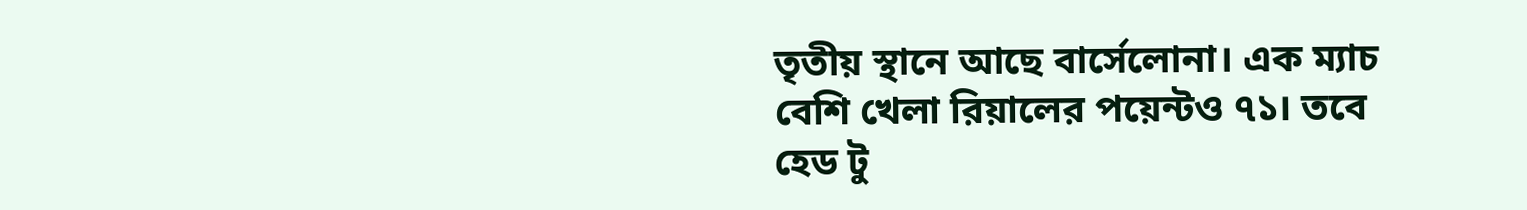তৃতীয় স্থানে আছে বার্সেলোনা। এক ম্যাচ বেশি খেলা রিয়ালের পয়েন্টও ৭১। তবে হেড টু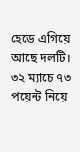হেডে এগিয়ে আছে দলটি। ৩২ ম্যাচে ৭৩ পয়েন্ট নিয়ে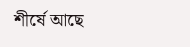শীর্ষে আছে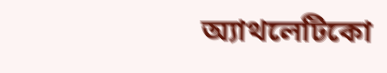অ্যাথলেটিকো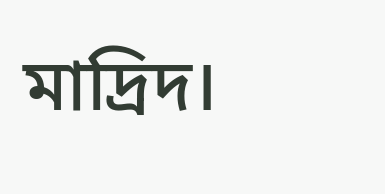মাদ্রিদ।